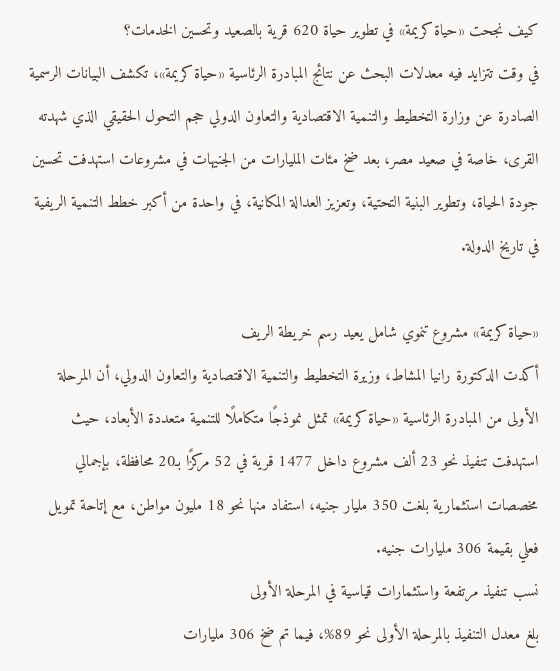كيف نجحت «حياة كريمة» في تطوير حياة 620 قرية بالصعيد وتحسين الخدمات؟
في وقت تتزايد فيه معدلات البحث عن نتائج المبادرة الرئاسية «حياة كريمة»، تكشف البيانات الرسمية الصادرة عن وزارة التخطيط والتنمية الاقتصادية والتعاون الدولي حجم التحول الحقيقي الذي شهدته القرى، خاصة في صعيد مصر، بعد ضخ مئات المليارات من الجنيهات في مشروعات استهدفت تحسين جودة الحياة، وتطوير البنية التحتية، وتعزيز العدالة المكانية، في واحدة من أكبر خطط التنمية الريفية في تاريخ الدولة.

«حياة كريمة» مشروع تنموي شامل يعيد رسم خريطة الريف
أكدت الدكتورة رانيا المشاط، وزيرة التخطيط والتنمية الاقتصادية والتعاون الدولي، أن المرحلة الأولى من المبادرة الرئاسية «حياة كريمة» تمثل نموذجًا متكاملًا للتنمية متعددة الأبعاد، حيث استهدفت تنفيذ نحو 23 ألف مشروع داخل 1477 قرية في 52 مركزًا بـ20 محافظة، بإجمالي مخصصات استثمارية بلغت 350 مليار جنيه، استفاد منها نحو 18 مليون مواطن، مع إتاحة تمويل فعلي بقيمة 306 مليارات جنيه.
نسب تنفيذ مرتفعة واستثمارات قياسية في المرحلة الأولى
بلغ معدل التنفيذ بالمرحلة الأولى نحو 89%، فيما تم ضخ 306 مليارات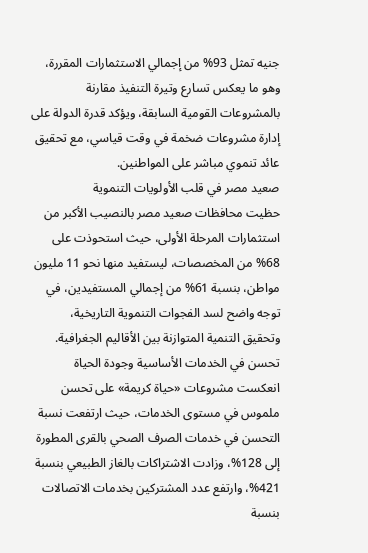جنيه تمثل 93% من إجمالي الاستثمارات المقررة، وهو ما يعكس تسارع وتيرة التنفيذ مقارنة بالمشروعات القومية السابقة، ويؤكد قدرة الدولة على إدارة مشروعات ضخمة في وقت قياسي، مع تحقيق عائد تنموي مباشر على المواطنين.
صعيد مصر في قلب الأولويات التنموية
حظيت محافظات صعيد مصر بالنصيب الأكبر من استثمارات المرحلة الأولى، حيث استحوذت على 68% من المخصصات، ليستفيد منها نحو 11 مليون مواطن، بنسبة 61% من إجمالي المستفيدين، في توجه واضح لسد الفجوات التنموية التاريخية، وتحقيق التنمية المتوازنة بين الأقاليم الجغرافية.
تحسن في الخدمات الأساسية وجودة الحياة
انعكست مشروعات «حياة كريمة» على تحسن ملموس في مستوى الخدمات، حيث ارتفعت نسبة التحسن في خدمات الصرف الصحي بالقرى المطورة إلى 128%، وزادت الاشتراكات بالغاز الطبيعي بنسبة 421%، وارتفع عدد المشتركين بخدمات الاتصالات بنسبة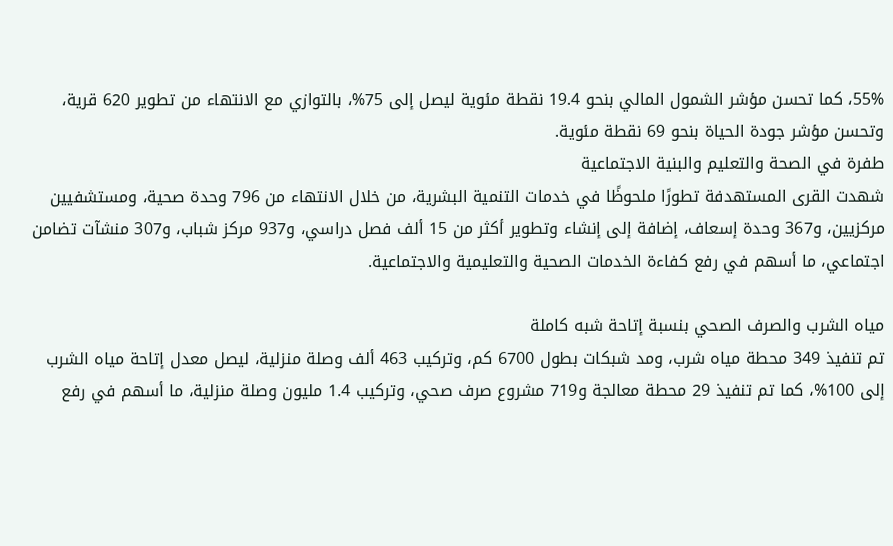55%، كما تحسن مؤشر الشمول المالي بنحو 19.4 نقطة مئوية ليصل إلى 75%، بالتوازي مع الانتهاء من تطوير 620 قرية، وتحسن مؤشر جودة الحياة بنحو 69 نقطة مئوية.
طفرة في الصحة والتعليم والبنية الاجتماعية
شهدت القرى المستهدفة تطورًا ملحوظًا في خدمات التنمية البشرية، من خلال الانتهاء من 796 وحدة صحية، ومستشفيين مركزيين، و367 وحدة إسعاف، إضافة إلى إنشاء وتطوير أكثر من 15 ألف فصل دراسي، و937 مركز شباب، و307 منشآت تضامن اجتماعي، ما أسهم في رفع كفاءة الخدمات الصحية والتعليمية والاجتماعية.

مياه الشرب والصرف الصحي بنسبة إتاحة شبه كاملة
تم تنفيذ 349 محطة مياه شرب، ومد شبكات بطول 6700 كم، وتركيب 463 ألف وصلة منزلية، ليصل معدل إتاحة مياه الشرب إلى 100%، كما تم تنفيذ 29 محطة معالجة و719 مشروع صرف صحي، وتركيب 1.4 مليون وصلة منزلية، ما أسهم في رفع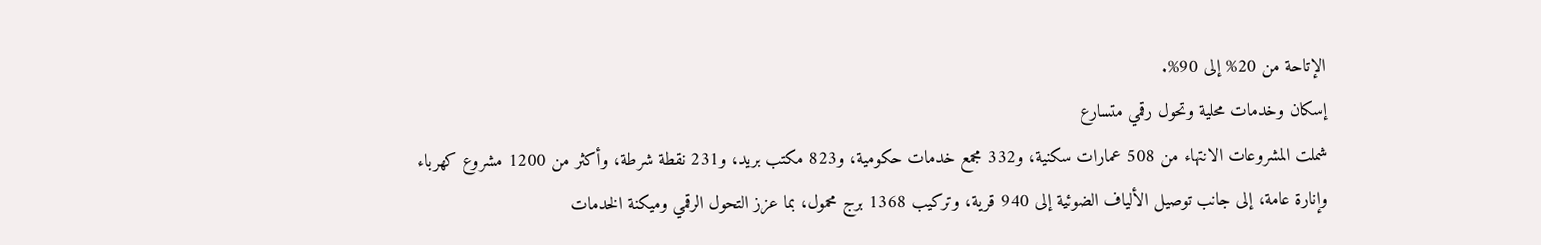الإتاحة من 20% إلى 90%.
إسكان وخدمات محلية وتحول رقمي متسارع
شملت المشروعات الانتهاء من 508 عمارات سكنية، و332 مجمع خدمات حكومية، و823 مكتب بريد، و231 نقطة شرطة، وأكثر من 1200 مشروع كهرباء وإنارة عامة، إلى جانب توصيل الألياف الضوئية إلى 940 قرية، وتركيب 1368 برج محمول، بما عزز التحول الرقمي وميكنة الخدمات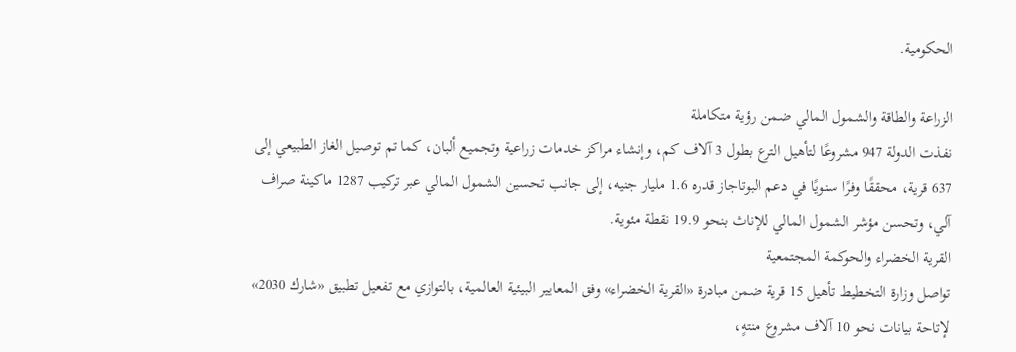الحكومية.

الزراعة والطاقة والشمول المالي ضمن رؤية متكاملة
نفذت الدولة 947 مشروعًا لتأهيل الترع بطول 3 آلاف كم، وإنشاء مراكز خدمات زراعية وتجميع ألبان، كما تم توصيل الغاز الطبيعي إلى 637 قرية، محققًا وفرًا سنويًا في دعم البوتاجاز قدره 1.6 مليار جنيه، إلى جانب تحسين الشمول المالي عبر تركيب 1287 ماكينة صراف آلي، وتحسن مؤشر الشمول المالي للإناث بنحو 19.9 نقطة مئوية.
القرية الخضراء والحوكمة المجتمعية
تواصل وزارة التخطيط تأهيل 15 قرية ضمن مبادرة «القرية الخضراء» وفق المعايير البيئية العالمية، بالتوازي مع تفعيل تطبيق «شارك 2030» لإتاحة بيانات نحو 10 آلاف مشروع منتهٍ،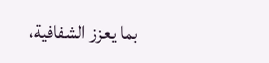بما يعزز الشفافية،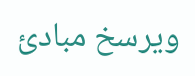ويرسخ مبادئ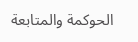الحوكمة والمتابعة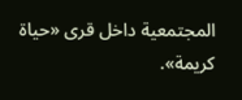المجتمعية داخل قرى «حياة كريمة».